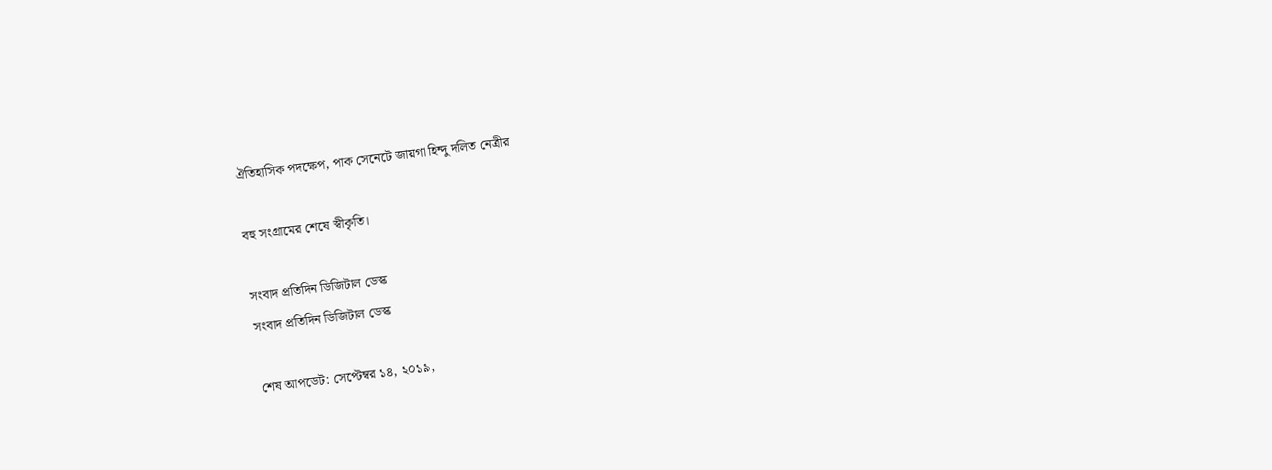ঐতিহাসিক পদক্ষেপ, পাক সেনেটে জায়গা হিন্দু দলিত নেত্রীর

বহু সংগ্রামের শেষে স্বীকৃতি।

সংবাদ প্রতিদিন ডিজিটাল ডেস্ক
সংবাদ প্রতিদিন ডিজিটাল ডেস্ক

শেষ আপডেট: সেপ্টেম্বর ১৪, ২০১৯,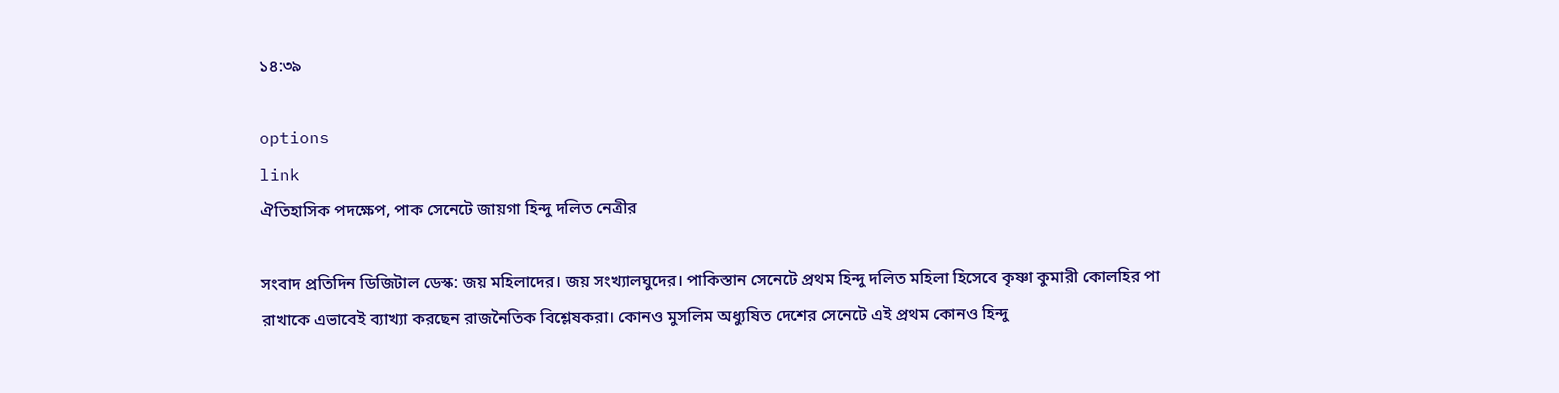১৪:৩৯

options
link
ঐতিহাসিক পদক্ষেপ, পাক সেনেটে জায়গা হিন্দু দলিত নেত্রীর

সংবাদ প্রতিদিন ডিজিটাল ডেস্ক: জয় মহিলাদের। জয় সংখ্যালঘুদের। পাকিস্তান সেনেটে প্রথম হিন্দু দলিত মহিলা হিসেবে কৃষ্ণা কুমারী কোলহির পা রাখাকে এভাবেই ব্যাখ্যা করছেন রাজনৈতিক বিশ্লেষকরা। কোনও মুসলিম অধ্যুষিত দেশের সেনেটে এই প্রথম কোনও হিন্দু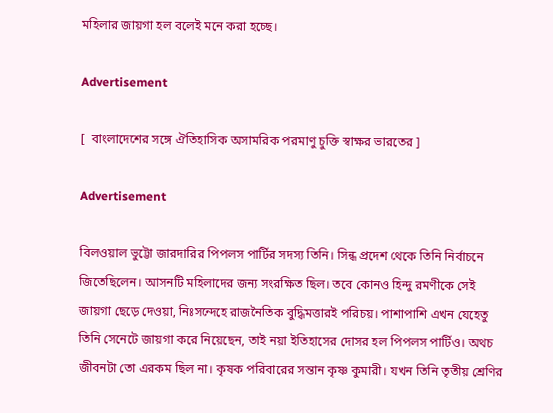মহিলার জায়গা হল বলেই মনে করা হচ্ছে।

Advertisement

[  বাংলাদেশের সঙ্গে ঐতিহাসিক অসামরিক পরমাণু চুক্তি স্বাক্ষর ভারতের ]

Advertisement

বিলওয়াল ভুট্টো জারদারির পিপলস পার্টির সদস্য তিনি। সিন্ধ প্রদেশ থেকে তিনি নির্বাচনে জিতেছিলেন। আসনটি মহিলাদের জন্য সংরক্ষিত ছিল। তবে কোনও হিন্দু রমণীকে সেই জায়গা ছেড়ে দেওয়া, নিঃসন্দেহে রাজনৈতিক বুদ্ধিমত্তারই পরিচয়। পাশাপাশি এখন যেহেতু তিনি সেনেটে জায়গা করে নিয়েছেন, তাই নয়া ইতিহাসের দোসর হল পিপলস পার্টিও। অথচ জীবনটা তো এরকম ছিল না। কৃষক পরিবারের সন্তান কৃষ্ণ কুমারী। যখন তিনি তৃতীয় শ্রেণির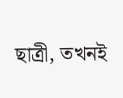ছাত্রী, তখনই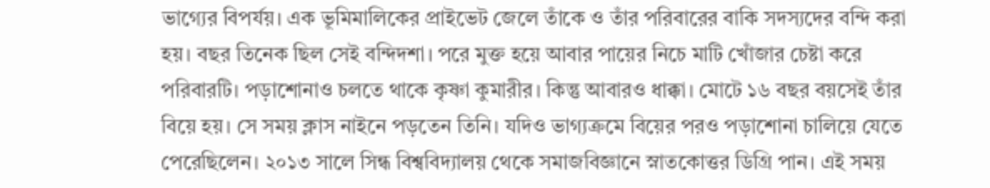ভাগ্যের বিপর্যয়। এক ভূমিমালিকের প্রাইভেট জেলে তাঁকে ও তাঁর পরিবারের বাকি সদস্যদের বন্দি করা হয়। বছর তিনেক ছিল সেই বন্দিদশা। পরে মুক্ত হয়ে আবার পায়ের নিচে মাটি খোঁজার চেষ্টা করে পরিবারটি। পড়াশোনাও চলতে থাকে কৃষ্ণা কুমারীর। কিন্তু আবারও ধাক্কা। মোটে ১৬ বছর বয়সেই তাঁর বিয়ে হয়। সে সময় ক্লাস নাইনে পড়তেন তিনি। যদিও ভাগ্যক্রমে বিয়ের পরও পড়াশোনা চালিয়ে যেতে পেরেছিলেন। ২০১৩ সালে সিন্ধ বিশ্ববিদ্যালয় থেকে সমাজবিজ্ঞানে স্নাতকোত্তর ডিগ্রি পান। এই সময়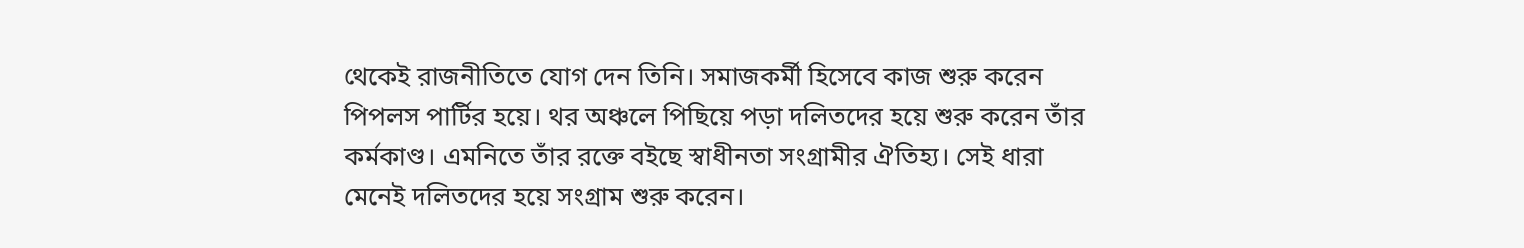থেকেই রাজনীতিতে যোগ দেন তিনি। সমাজকর্মী হিসেবে কাজ শুরু করেন পিপলস পার্টির হয়ে। থর অঞ্চলে পিছিয়ে পড়া দলিতদের হয়ে শুরু করেন তাঁর কর্মকাণ্ড। এমনিতে তাঁর রক্তে বইছে স্বাধীনতা সংগ্রামীর ঐতিহ্য। সেই ধারা মেনেই দলিতদের হয়ে সংগ্রাম শুরু করেন।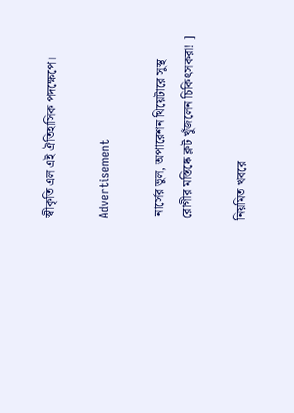স্বীকৃতি এল এই ঐতিহাসিক পদক্ষেপে।

Advertisement

 নার্সের ভুল, অপারেশন থিয়েটারে সুস্থ রোগীর মস্তিষ্কে ক্লট খুঁজলেন চিকিৎসকরা! ]

নিয়মিত খবরে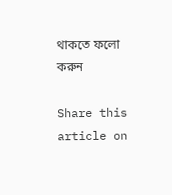থাকতে ফলো করুন

Share this article on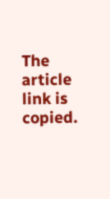The article link is copied.